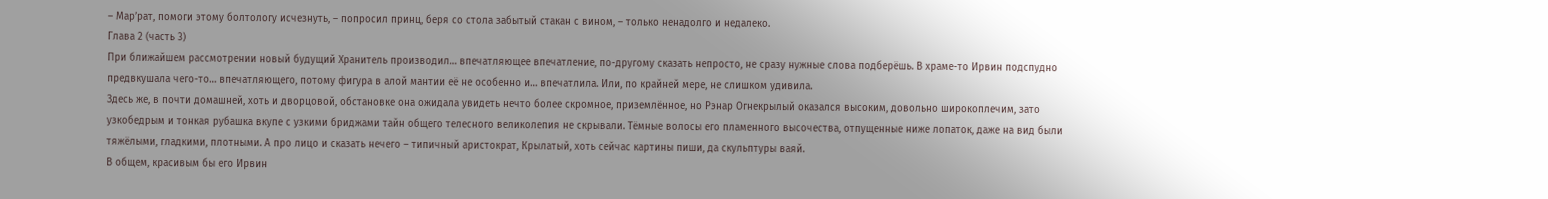– Мар’рат, помоги этому болтологу исчезнуть, – попросил принц, беря со стола забытый стакан с вином, – только ненадолго и недалеко.
Глава 2 (часть 3)
При ближайшем рассмотрении новый будущий Хранитель производил… впечатляющее впечатление, по-другому сказать непросто, не сразу нужные слова подберёшь. В храме-то Ирвин подспудно предвкушала чего-то… впечатляющего, потому фигура в алой мантии её не особенно и… впечатлила. Или, по крайней мере, не слишком удивила.
Здесь же, в почти домашней, хоть и дворцовой, обстановке она ожидала увидеть нечто более скромное, приземлённое, но Рэнар Огнекрылый оказался высоким, довольно широкоплечим, зато узкобедрым и тонкая рубашка вкупе с узкими бриджами тайн общего телесного великолепия не скрывали. Тёмные волосы его пламенного высочества, отпущенные ниже лопаток, даже на вид были тяжёлыми, гладкими, плотными. А про лицо и сказать нечего – типичный аристократ, Крылатый, хоть сейчас картины пиши, да скульптуры ваяй.
В общем, красивым бы его Ирвин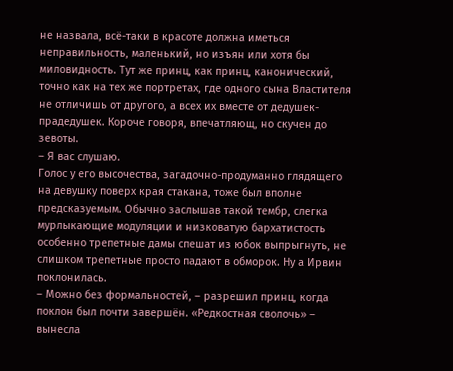не назвала, всё-таки в красоте должна иметься неправильность, маленький, но изъян или хотя бы миловидность. Тут же принц, как принц, канонический, точно как на тех же портретах, где одного сына Властителя не отличишь от другого, а всех их вместе от дедушек-прадедушек. Короче говоря, впечатляющ, но скучен до зевоты.
– Я вас слушаю.
Голос у его высочества, загадочно-продуманно глядящего на девушку поверх края стакана, тоже был вполне предсказуемым. Обычно заслышав такой тембр, слегка мурлыкающие модуляции и низковатую бархатистость особенно трепетные дамы спешат из юбок выпрыгнуть, не слишком трепетные просто падают в обморок. Ну а Ирвин поклонилась.
– Можно без формальностей, – разрешил принц, когда поклон был почти завершён. «Редкостная сволочь» – вынесла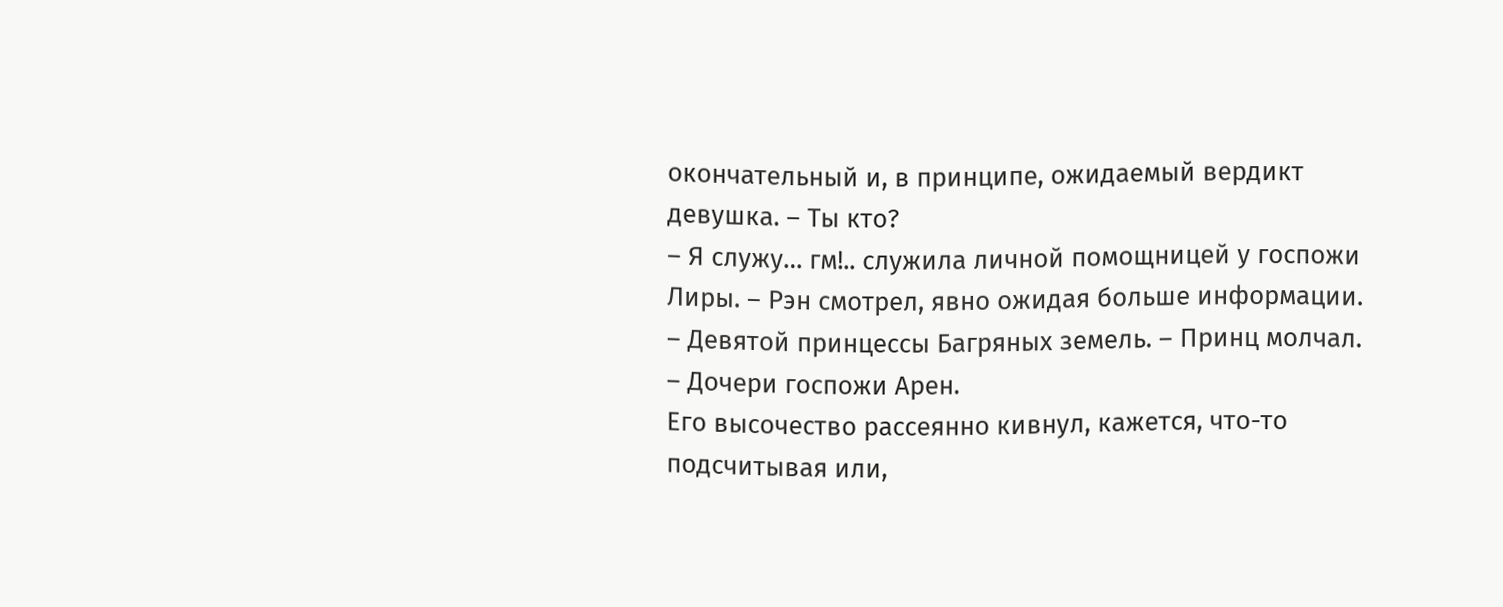окончательный и, в принципе, ожидаемый вердикт девушка. – Ты кто?
– Я служу… гм!.. служила личной помощницей у госпожи Лиры. – Рэн смотрел, явно ожидая больше информации. – Девятой принцессы Багряных земель. – Принц молчал. – Дочери госпожи Арен.
Его высочество рассеянно кивнул, кажется, что-то подсчитывая или,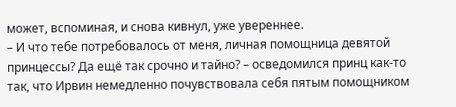может, вспоминая, и снова кивнул, уже увереннее.
– И что тебе потребовалось от меня, личная помощница девятой принцессы? Да ещё так срочно и тайно? – осведомился принц как-то так, что Ирвин немедленно почувствовала себя пятым помощником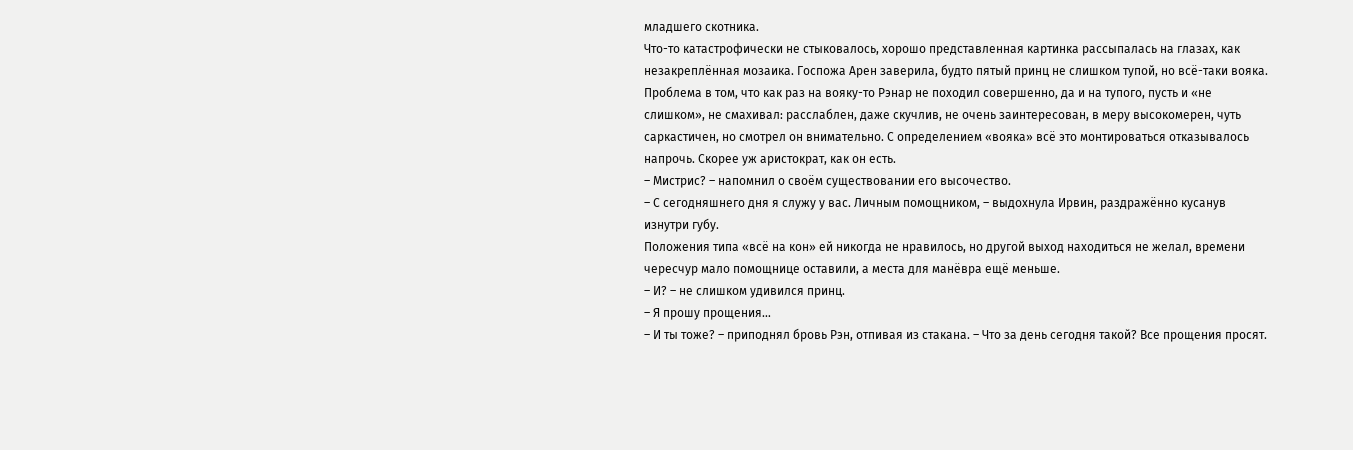младшего скотника.
Что-то катастрофически не стыковалось, хорошо представленная картинка рассыпалась на глазах, как незакреплённая мозаика. Госпожа Арен заверила, будто пятый принц не слишком тупой, но всё-таки вояка. Проблема в том, что как раз на вояку-то Рэнар не походил совершенно, да и на тупого, пусть и «не слишком», не смахивал: расслаблен, даже скучлив, не очень заинтересован, в меру высокомерен, чуть саркастичен, но смотрел он внимательно. С определением «вояка» всё это монтироваться отказывалось напрочь. Скорее уж аристократ, как он есть.
– Мистрис? – напомнил о своём существовании его высочество.
– С сегодняшнего дня я служу у вас. Личным помощником, – выдохнула Ирвин, раздражённо кусанув изнутри губу.
Положения типа «всё на кон» ей никогда не нравилось, но другой выход находиться не желал, времени чересчур мало помощнице оставили, а места для манёвра ещё меньше.
– И? – не слишком удивился принц.
– Я прошу прощения…
– И ты тоже? – приподнял бровь Рэн, отпивая из стакана. – Что за день сегодня такой? Все прощения просят.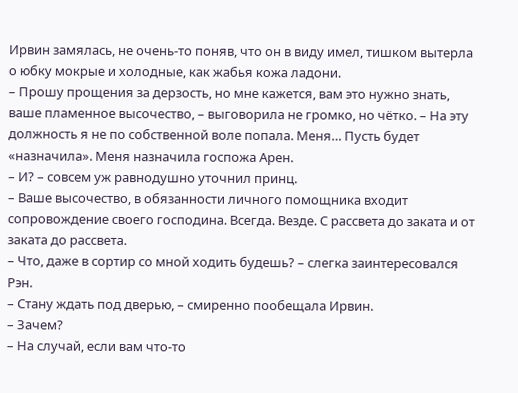Ирвин замялась, не очень-то поняв, что он в виду имел, тишком вытерла о юбку мокрые и холодные, как жабья кожа ладони.
– Прошу прощения за дерзость, но мне кажется, вам это нужно знать, ваше пламенное высочество, – выговорила не громко, но чётко. – На эту должность я не по собственной воле попала. Меня… Пусть будет «назначила». Меня назначила госпожа Арен.
– И? – совсем уж равнодушно уточнил принц.
– Ваше высочество, в обязанности личного помощника входит сопровождение своего господина. Всегда. Везде. С рассвета до заката и от заката до рассвета.
– Что, даже в сортир со мной ходить будешь? – слегка заинтересовался Рэн.
– Стану ждать под дверью, – смиренно пообещала Ирвин.
– Зачем?
– На случай, если вам что-то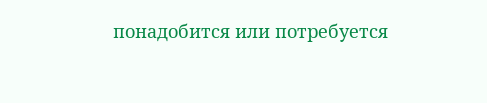понадобится или потребуется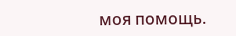моя помощь.